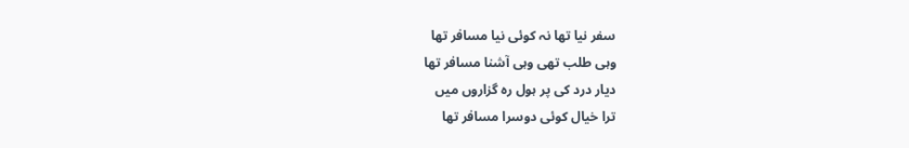سفر نیا تھا نہ کوئی نیا مسافر تھا
وہی طلب تھی وہی آشنا مسافر تھا
دیار درد کی پر ہول رہ گزاروں میں
ترا خیال کوئی دوسرا مسافر تھا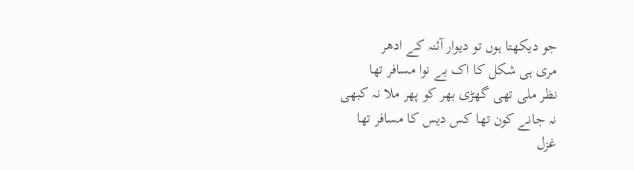جو دیکھتا ہوں تو دیوار آئنہ کے ادھر
مری ہی شکل کا اک بے نوا مسافر تھا
نظر ملی تھی گھڑی بھر کو پھر ملا نہ کبھی
نہ جانے کون تھا کس دیس کا مسافر تھا
غزل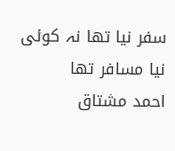سفر نیا تھا نہ کوئی نیا مسافر تھا
احمد مشتاق